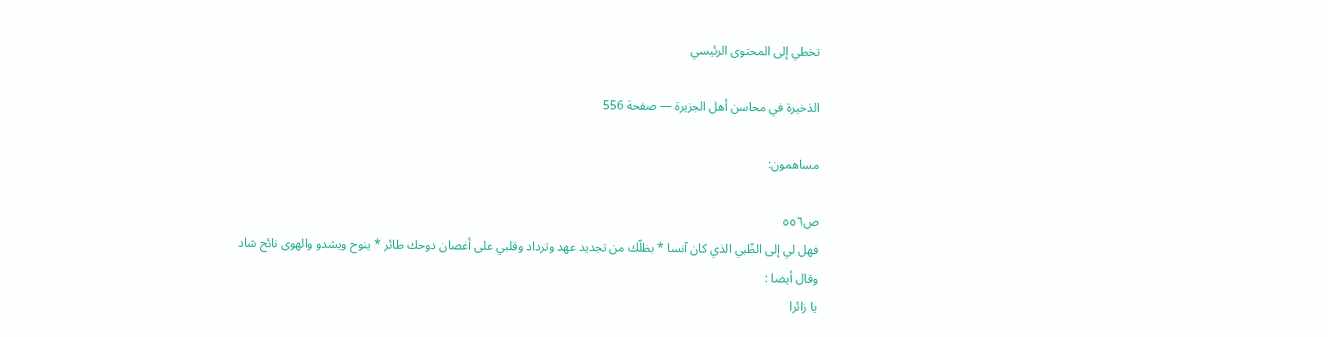تخطي إلى المحتوى الرئيسي

الذخيرة في محاسن أهل الجزيرة — صفحة 556

مساهمون:

ص٥٥٦
فهل لي إلى الظّبي الذي كان آنسا * بظلّك من تجديد عهد وترداد وقلبي على أغصان دوحك طائر * ينوح ويشدو والهوى نائح شاد
وقال أيضا :
يا زائرا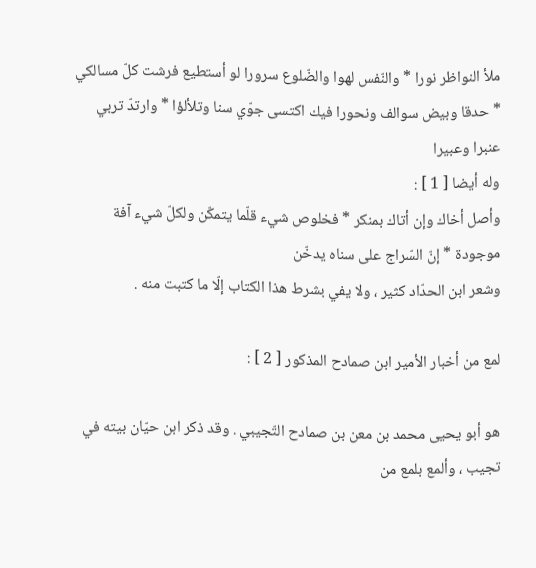ملأ النواظر نورا * والنّفس لهوا والضّلوع سرورا لو أستطيع فرشت كلّ مسالكي * حدقا وبيض سوالف ونحورا فيك اكتسى جوّي سنا وتلألؤا * وارتدّ تربي عنبرا وعبيرا
وله أيضا [ 1 ] :
وأصل أخاك وإن أتاك بمنكر * فخلوص شيء قلّما يتمكّن ولكلّ شيء آفة موجودة * إنّ السّراج على سناه يدخّن
وشعر ابن الحدّاد كثير ، ولا يفي بشرط هذا الكتاب إلّا ما كتبت منه .

لمع من أخبار الأمير ابن صمادح المذكور [ 2 ] :

هو أبو يحيى محمد بن معن بن صمادح التّجيبي . وقد ذكر ابن حيّان بيته في تجيب ، وألمع بلمع من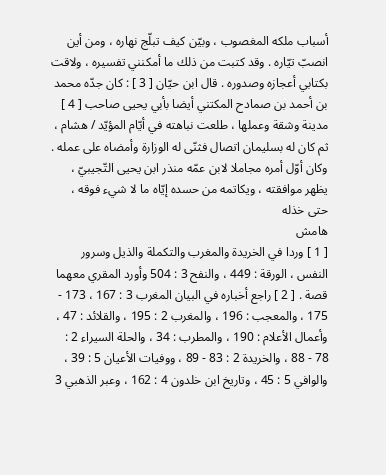أسباب ملكه المغصوب ، وبيّن كيف تبلّج نهاره ، ومن أين انصبّ تيّاره . وقد كتبت من ذلك ما أمكنني تفسيره ، ولاقت بكتابي أعجازه وصدوره . قال ابن حيّان [ 3 ] : كان جدّه محمد بن أحمد بن صمادح المكتني أيضا بأبي يحيى صاحب [ 4 ] مدينة وشقة وعملها ، طلعت نباهته في أيّام المؤيّد / هشام ، ثم كان له بسليمان اتصال فثنّى له الوزارة وأمضاه على عمله . وكان أوّل أمره مجاملا لابن عمّه منذر ابن يحيى التّجيبيّ ، يظهر موافقته ، ويكاتمه من حسده إيّاه ما لا شيء فوقه ، حتى خذله
هامش
[ 1 ] وردا في الخريدة والمغرب والتكملة والذيل وسرور النفس ، الورقة : 449 ، والنفح 3 : 504 وأورد المقري معهما قصة . [ 2 ] راجع أخباره في البيان المغرب 3 : 167 ، 173 - 175 ، والمعجب : 196 ، والمغرب 2 : 195 ، والقلائد : 47 ، وأعمال الأعلام : 190 ، والمطرب : 34 ، والحلة السيراء 2 : 78 - 88 ، والخريدة 2 : 83 - 89 ، ووفيات الأعيان 5 : 39 ، والوافي 5 : 45 ، وتاريخ ابن خلدون 4 : 162 ، وعبر الذهبي 3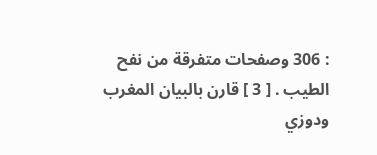: 306 وصفحات متفرقة من نفح الطيب . [ 3 ] قارن بالبيان المغرب ودوزي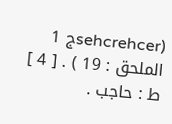(sehcrehcerج 1 الملحق : 19 ) . [ 4 ] ط : حاجب .